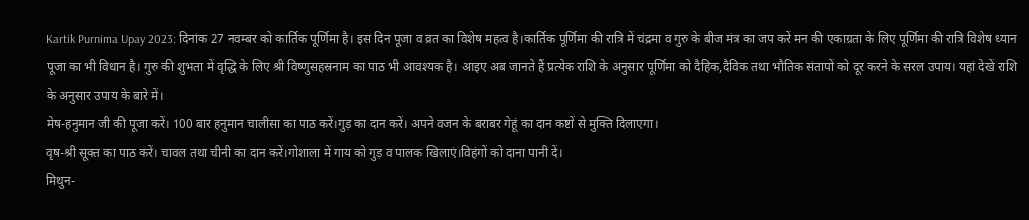Kartik Purnima Upay 2023: दिनांक 27 नवम्बर को कार्तिक पूर्णिमा है। इस दिन पूजा व व्रत का विशेष महत्व है।कार्तिक पूर्णिमा की रात्रि में चंद्रमा व गुरु के बीज मंत्र का जप करें मन की एकाग्रता के लिए पूर्णिमा की रात्रि विशेष ध्यान पूजा का भी विधान है। गुरु की शुभता में वृद्धि के लिए श्री विष्णुसहस्रनाम का पाठ भी आवश्यक है। आइए अब जानते हैं प्रत्येक राशि के अनुसार पूर्णिमा को दैहिक,दैविक तथा भौतिक संतापों को दूर करने के सरल उपाय। यहां देखें राशि के अनुसार उपाय के बारे में।
मेष-हनुमान जी की पूजा करें। 100 बार हनुमान चालीसा का पाठ करें।गुड़ का दान करें। अपने वजन के बराबर गेहूं का दान कष्टों से मुक्ति दिलाएगा।
वृष-श्री सूक्त का पाठ करें। चावल तथा चीनी का दान करें।गोशाला में गाय को गुड़ व पालक खिलाएं।विहंगों को दाना पानी दें।
मिथुन-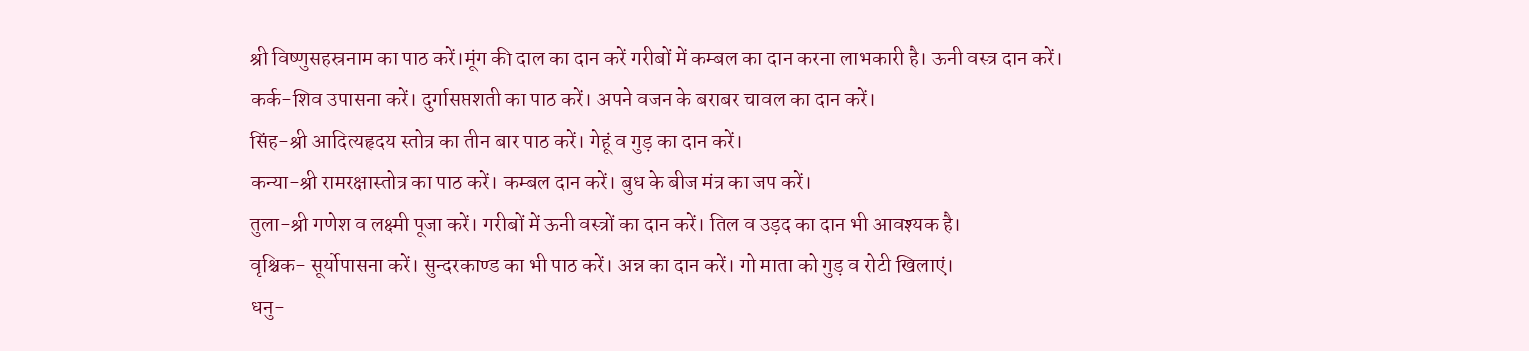श्री विष्णुसहस्रनाम का पाठ करें।मूंग की दाल का दान करें गरीबों में कम्बल का दान करना लाभकारी है। ऊनी वस्त्र दान करें।
कर्क-शिव उपासना करें। दुर्गासप्तशती का पाठ करें। अपने वजन के बराबर चावल का दान करें।
सिंह-श्री आदित्यहृदय स्तोत्र का तीन बार पाठ करें। गेहूं व गुड़ का दान करें।
कन्या-श्री रामरक्षास्तोत्र का पाठ करें। कम्बल दान करें। बुध के बीज मंत्र का जप करें।
तुला-श्री गणेश व लक्ष्मी पूजा करें। गरीबों में ऊनी वस्त्रों का दान करें। तिल व उड़द का दान भी आवश्यक है।
वृश्चिक- सूर्योपासना करें। सुन्दरकाण्ड का भी पाठ करें। अन्न का दान करें। गो माता को गुड़ व रोटी खिलाएं।
धनु-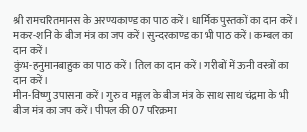श्री रामचरितमानस के अरण्यकाण्ड का पाठ करें। धार्मिक पुस्तकों का दान करें।
मकर-शनि के बीज मंत्र का जप करें। सुन्दरकाण्ड का भी पाठ करें। कम्बल का दान करें।
कुंभ-हनुमानबाहुक का पाठ करें। तिल का दान करें। गरीबों में ऊनी वस्त्रों का दान करें।
मीन-विष्णु उपासना करें। गुरु व मङ्गल के बीज मंत्र के साथ साथ चंद्रमा के भी बीज मंत्र का जप करें। पीपल की 07 परिक्रमा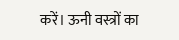करें। ऊनी वस्त्रों का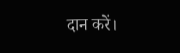दान करें।